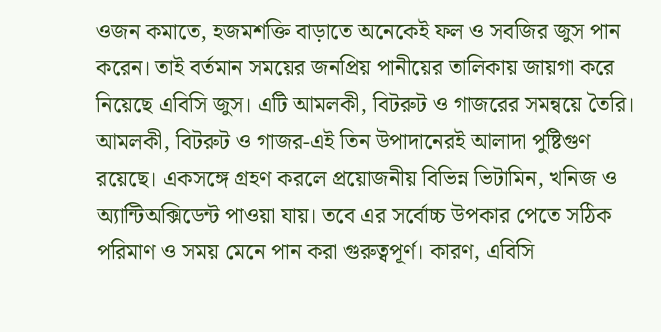ওজন কমাতে, হজমশক্তি বাড়াতে অনেকেই ফল ও সবজির জুস পান করেন। তাই বর্তমান সময়ের জনপ্রিয় পানীয়ের তালিকায় জায়গা করে নিয়েছে এবিসি জুস। এটি আমলকী, বিটরুট ও গাজরের সমন্বয়ে তৈরি।
আমলকী, বিটরুট ও গাজর-এই তিন উপাদানেরই আলাদা পুষ্টিগুণ রয়েছে। একসঙ্গে গ্রহণ করলে প্রয়োজনীয় বিভিন্ন ভিটামিন, খনিজ ও অ্যান্টিঅক্সিডেন্ট পাওয়া যায়। তবে এর সর্বোচ্চ উপকার পেতে সঠিক পরিমাণ ও সময় মেনে পান করা গুরুত্বপূর্ণ। কারণ, এবিসি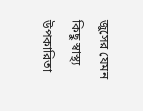জুসের যেমন কিছু স্বাস্থ্য উপকারিতা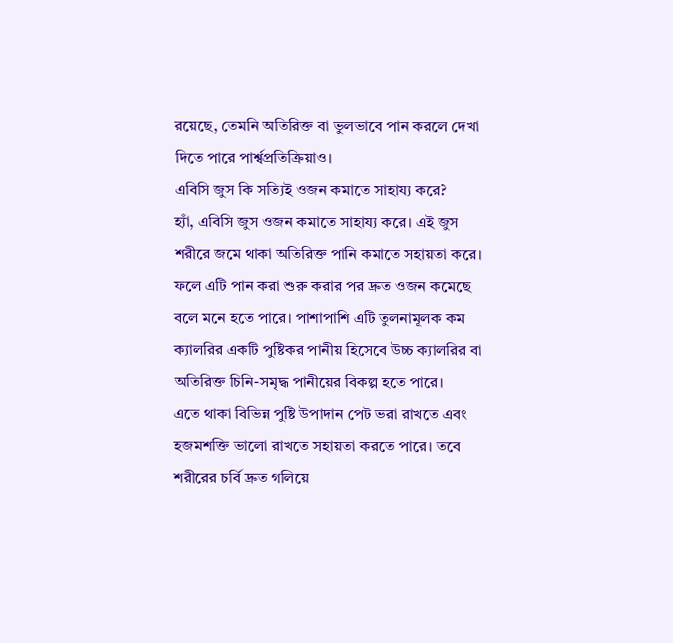রয়েছে, তেমনি অতিরিক্ত বা ভুলভাবে পান করলে দেখা দিতে পারে পার্শ্বপ্রতিক্রিয়াও।
এবিসি জুস কি সত্যিই ওজন কমাতে সাহায্য করে?
হ্যাঁ, এবিসি জুস ওজন কমাতে সাহায্য করে। এই জুস শরীরে জমে থাকা অতিরিক্ত পানি কমাতে সহায়তা করে। ফলে এটি পান করা শুরু করার পর দ্রুত ওজন কমেছে বলে মনে হতে পারে। পাশাপাশি এটি তুলনামূলক কম ক্যালরির একটি পুষ্টিকর পানীয় হিসেবে উচ্চ ক্যালরির বা অতিরিক্ত চিনি-সমৃদ্ধ পানীয়ের বিকল্প হতে পারে।
এতে থাকা বিভিন্ন পুষ্টি উপাদান পেট ভরা রাখতে এবং হজমশক্তি ভালো রাখতে সহায়তা করতে পারে। তবে শরীরের চর্বি দ্রুত গলিয়ে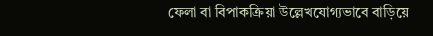ফেলা বা বিপাকক্রিয়া উল্লেখযোগ্যভাবে বাড়িয়ে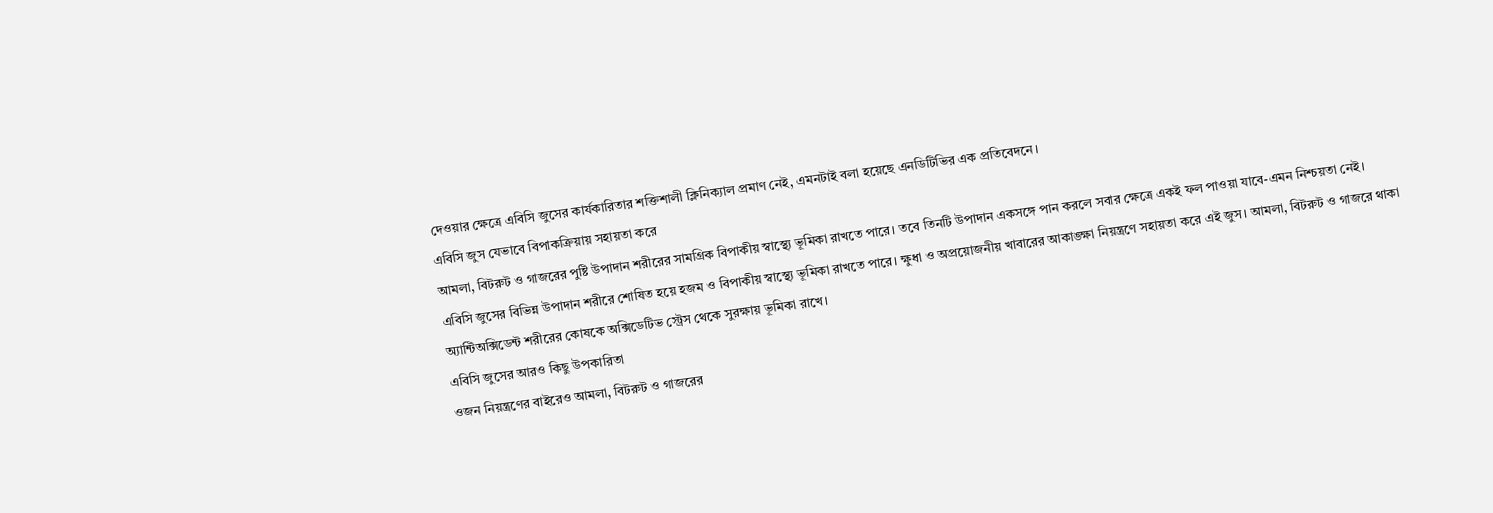দেওয়ার ক্ষেত্রে এবিসি জুসের কার্যকারিতার শক্তিশালী ক্লিনিক্যাল প্রমাণ নেই, এমনটাই বলা হয়েছে এনডিটিভির এক প্রতিবেদনে।
এবিসি জুস যেভাবে বিপাকক্রিয়ায় সহায়তা করে
আমলা, বিটরুট ও গাজরের পুষ্টি উপাদান শরীরের সামগ্রিক বিপাকীয় স্বাস্থ্যে ভূমিকা রাখতে পারে। তবে তিনটি উপাদান একসঙ্গে পান করলে সবার ক্ষেত্রে একই ফল পাওয়া যাবে-এমন নিশ্চয়তা নেই।
এবিসি জুসের বিভিন্ন উপাদান শরীরে শোষিত হয়ে হজম ও বিপাকীয় স্বাস্থ্যে ভূমিকা রাখতে পারে। ক্ষুধা ও অপ্রয়োজনীয় খাবারের আকাঙ্ক্ষা নিয়ন্ত্রণে সহায়তা করে এই জুস। আমলা, বিটরুট ও গাজরে থাকা অ্যান্টিঅক্সিডেন্ট শরীরের কোষকে অক্সিডেটিভ স্ট্রেস থেকে সুরক্ষায় ভূমিকা রাখে।
এবিসি জুসের আরও কিছু উপকারিতা
ওজন নিয়ন্ত্রণের বাইরেও আমলা, বিটরুট ও গাজরের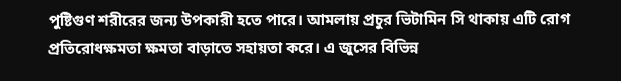পুষ্টিগুণ শরীরের জন্য উপকারী হতে পারে। আমলায় প্রচুর ভিটামিন সি থাকায় এটি রোগ প্রতিরোধক্ষমতা ক্ষমতা বাড়াতে সহায়তা করে। এ জুসের বিভিন্ন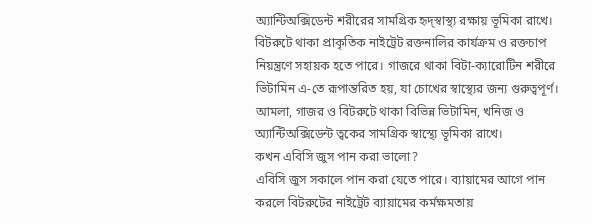অ্যান্টিঅক্সিডেন্ট শরীরের সামগ্রিক হৃদ্স্বাস্থ্য রক্ষায় ভূমিকা রাখে। বিটরুটে থাকা প্রাকৃতিক নাইট্রেট রক্তনালির কার্যক্রম ও রক্তচাপ নিয়ন্ত্রণে সহায়ক হতে পারে। গাজরে থাকা বিটা-ক্যারোটিন শরীরে ভিটামিন এ-তে রূপান্তরিত হয়, যা চোখের স্বাস্থ্যের জন্য গুরুত্বপূর্ণ। আমলা, গাজর ও বিটরুটে থাকা বিভিন্ন ভিটামিন, খনিজ ও অ্যান্টিঅক্সিডেন্ট ত্বকের সামগ্রিক স্বাস্থ্যে ভূমিকা রাখে।
কখন এবিসি জুস পান করা ভালো?
এবিসি জুস সকালে পান করা যেতে পারে। ব্যায়ামের আগে পান করলে বিটরুটের নাইট্রেট ব্যায়ামের কর্মক্ষমতায়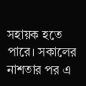সহায়ক হতে পারে। সকালের নাশতার পর এ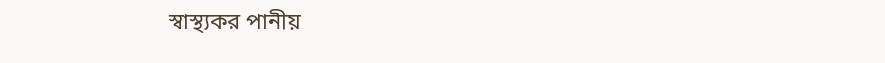স্বাস্থ্যকর পানীয়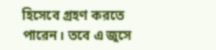হিসেবে গ্রহণ করতে পারেন। তবে এ জুসে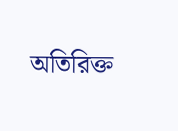অতিরিক্ত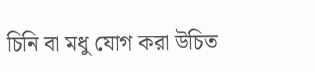চিনি বা মধু যোগ করা উচিত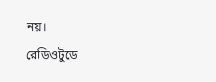নয়।
রেডিওটুডে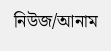নিউজ/আনাম